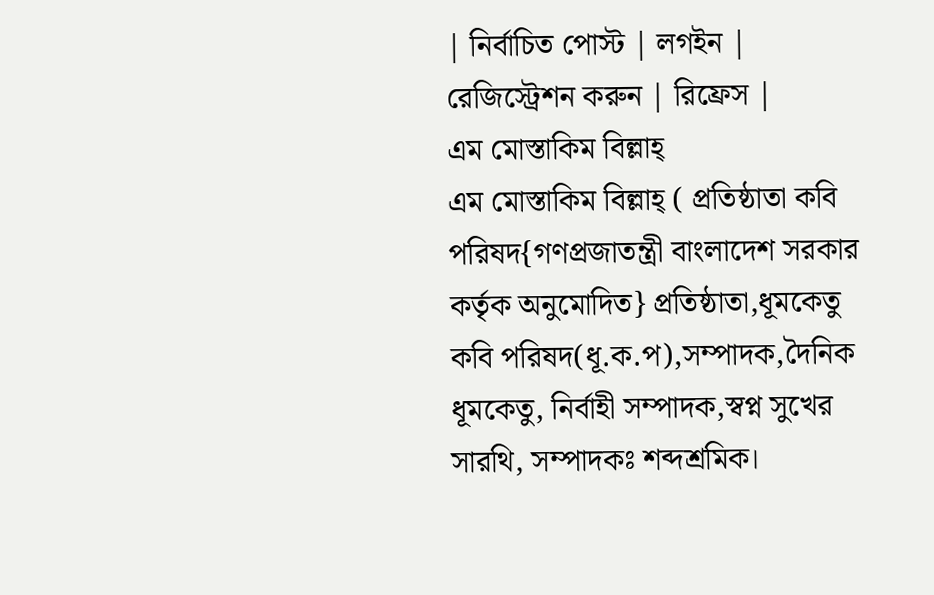| নির্বাচিত পোস্ট | লগইন | রেজিস্ট্রেশন করুন | রিফ্রেস |
এম মোস্তাকিম বিল্লাহ্
এম মোস্তাকিম বিল্লাহ্ ( প্রতিষ্ঠাতা কবি পরিষদ{গণপ্রজাতন্ত্রী বাংলাদেশ সরকার কর্তৃক অনুমোদিত} প্রতিষ্ঠাতা,ধূমকেতু কবি পরিষদ(ধূ.ক.প),সম্পাদক,দৈনিক ধূমকেতু, নির্বাহী সম্পাদক,স্বপ্ন সুখের সারথি, সম্পাদকঃ শব্দশ্রমিক।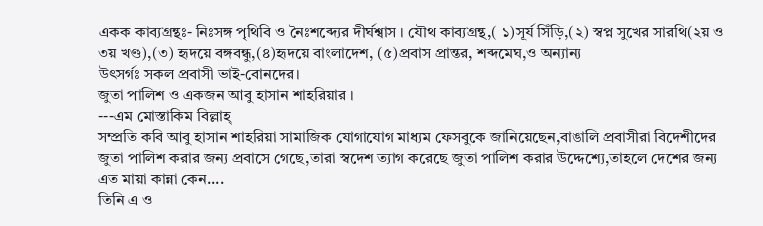একক কাব্যগ্রন্থঃ- নিঃসঙ্গ পৃথিবি ও নৈঃশব্দ্যের দীর্ঘশ্বাস । যৌথ কাব্যগ্রন্থ,( ১)সূর্য সিঁড়ি,(২) স্বপ্ন সুখের সারথি(২য় ও ৩য় খণ্ড),(৩) হৃদয়ে বঙ্গবন্ধু,(৪)হৃদয়ে বাংলাদেশ, (৫)প্রবাস প্রান্তর, শব্দমেঘ,ও অন্যান্য
উৎসর্গঃ সকল প্রবাসী ভাই-বোনদের।
জুতা পালিশ ও একজন আবু হাসান শাহরিয়ার ।
---এম মোস্তাকিম বিল্লাহ্
সম্প্রতি কবি আবু হাসান শাহরিয়া সামাজিক যোগাযোগ মাধ্যম ফেসবুকে জানিয়েছেন,বাঙালি প্রবাসীরা বিদেশীদের জুতা পালিশ করার জন্য প্রবাসে গেছে,তারা স্বদেশ ত্যাগ করেছে জুতা পালিশ করার উদ্দেশ্যে,তাহলে দেশের জন্য এত মায়া কান্না কেন....
তিনি এ ও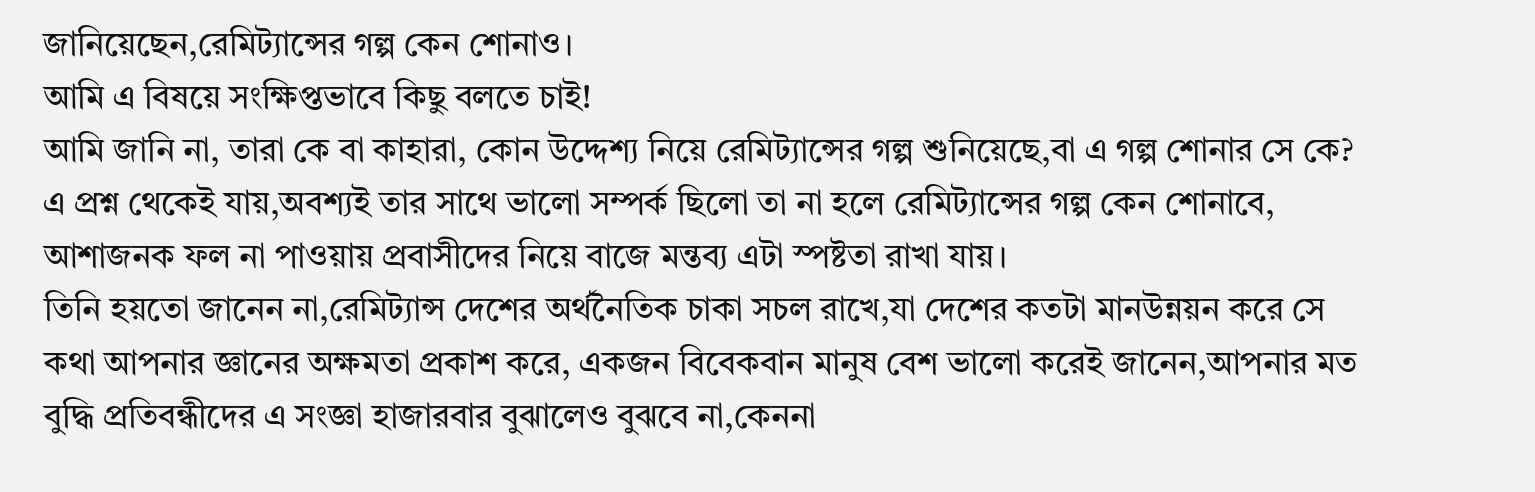জানিয়েছেন,রেমিট্যান্সের গল্প কেন শোনাও।
আমি এ বিষয়ে সংক্ষিপ্তভাবে কিছু বলতে চাই!
আমি জানি না, তারা কে বা কাহারা, কোন উদ্দেশ্য নিয়ে রেমিট্যান্সের গল্প শুনিয়েছে,বা এ গল্প শোনার সে কে? এ প্রশ্ন থেকেই যায়,অবশ্যই তার সাথে ভালো সম্পর্ক ছিলো তা না হলে রেমিট্যান্সের গল্প কেন শোনাবে, আশাজনক ফল না পাওয়ায় প্রবাসীদের নিয়ে বাজে মন্তব্য এটা স্পষ্টতা রাখা যায়।
তিনি হয়তো জানেন না,রেমিট্যান্স দেশের অর্থনৈতিক চাকা সচল রাখে,যা দেশের কতটা মানউন্নয়ন করে সে কথা আপনার জ্ঞানের অক্ষমতা প্রকাশ করে, একজন বিবেকবান মানুষ বেশ ভালো করেই জানেন,আপনার মত বুদ্ধি প্রতিবন্ধীদের এ সংজ্ঞা হাজারবার বুঝালেও বুঝবে না,কেননা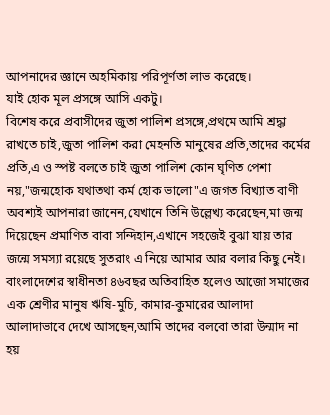আপনাদের জ্ঞানে অহমিকায় পরিপূর্ণতা লাভ করেছে।
যাই হোক মূল প্রসঙ্গে আসি একটু।
বিশেষ করে প্রবাসীদের জুতা পালিশ প্রসঙ্গে,প্রথমে আমি শ্রদ্ধা রাখতে চাই,জুতা পালিশ করা মেহনতি মানুষের প্রতি,তাদের কর্মের প্রতি,এ ও স্পষ্ট বলতে চাই জুতা পালিশ কোন ঘৃণিত পেশা নয়,"জন্মহোক যথাতথা কর্ম হোক ভালো"এ জগত বিখ্যাত বাণী অবশ্যই আপনারা জানেন,যেখানে তিনি উল্লেখ্য করেছেন,মা জন্ম দিয়েছেন প্রমাণিত বাবা সন্দিহান,এখানে সহজেই বুঝা যায় তার জন্মে সমস্যা রয়েছে সুতরাং এ নিয়ে আমার আর বলার কিছু নেই।
বাংলাদেশের স্বাধীনতা ৪৬বছর অতিবাহিত হলেও আজো সমাজের এক শ্রেণীর মানুষ ঋষি-মুচি, কামার-কুমারের আলাদা আলাদাভাবে দেখে আসছেন,আমি তাদের বলবো তারা উন্মাদ না হয়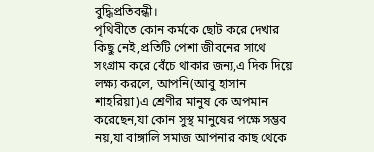বুদ্ধিপ্রতিবন্ধী।
পৃথিবীতে কোন কর্মকে ছোট করে দেখার কিছু নেই,প্রতিটি পেশা জীবনের সাথে সংগ্রাম করে বেঁচে থাকার জন্য,এ দিক দিয়ে লক্ষ্য করলে, আপনি(আবু হাসান শাহরিয়া)এ শ্রেণীর মানুষ কে অপমান করেছেন,যা কোন সুস্থ মানুষের পক্ষে সম্ভব নয়,যা বাঙ্গালি সমাজ আপনার কাছ থেকে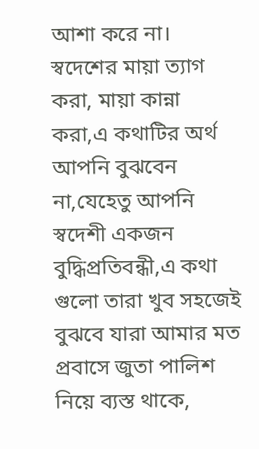আশা করে না।
স্বদেশের মায়া ত্যাগ করা, মায়া কান্না করা,এ কথাটির অর্থ আপনি বুঝবেন না,যেহেতু আপনি স্বদেশী একজন বুদ্ধিপ্রতিবন্ধী,এ কথা গুলো তারা খুব সহজেই বুঝবে যারা আমার মত প্রবাসে জুতা পালিশ নিয়ে ব্যস্ত থাকে,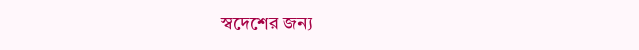স্বদেশের জন্য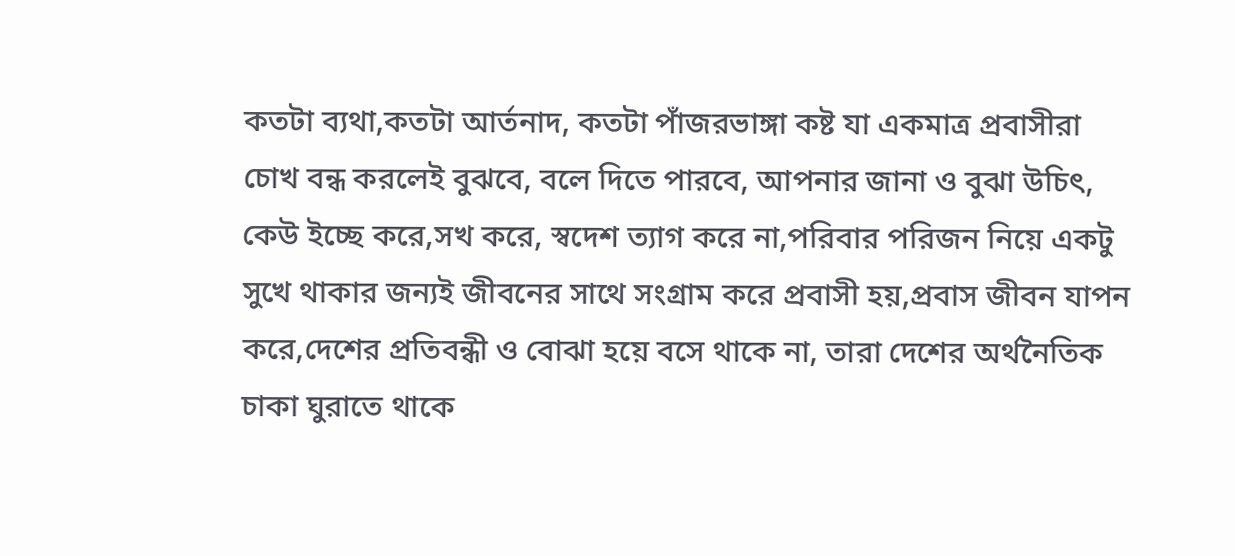কতটা ব্যথা,কতটা আর্তনাদ, কতটা পাঁজরভাঙ্গা কষ্ট যা একমাত্র প্রবাসীরা চোখ বন্ধ করলেই বুঝবে, বলে দিতে পারবে, আপনার জানা ও বুঝা উচিৎ, কেউ ইচ্ছে করে,সখ করে, স্বদেশ ত্যাগ করে না,পরিবার পরিজন নিয়ে একটু সুখে থাকার জন্যই জীবনের সাথে সংগ্রাম করে প্রবাসী হয়,প্রবাস জীবন যাপন করে,দেশের প্রতিবন্ধী ও বোঝা হয়ে বসে থাকে না, তারা দেশের অর্থনৈতিক চাকা ঘুরাতে থাকে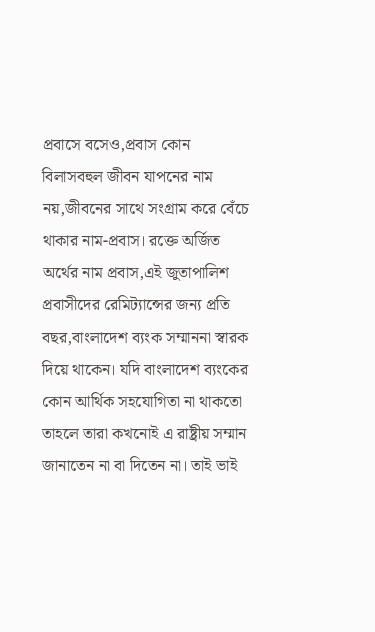প্রবাসে বসেও,প্রবাস কোন বিলাসবহুল জীবন যাপনের নাম নয়,জীবনের সাথে সংগ্রাম করে বেঁচে থাকার নাম-প্রবাস। রক্তে অর্জিত অর্থের নাম প্রবাস,এই জুতাপালিশ প্রবাসীদের রেমিট্যান্সের জন্য প্রতি বছর,বাংলাদেশ ব্যংক সম্মাননা স্বারক দিয়ে থাকেন। যদি বাংলাদেশ ব্যংকের কোন আর্থিক সহযোগিতা না থাকতো তাহলে তারা কখনোই এ রাষ্ট্রীয় সম্মান জানাতেন না বা দিতেন না। তাই ভাই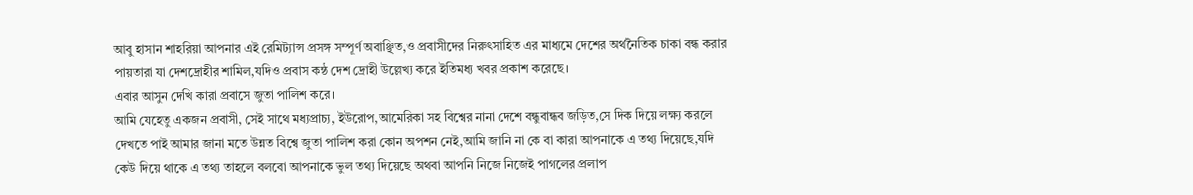আবু হাসান শাহরিয়া আপনার এই রেমিট্যান্স প্রসঙ্গ সম্পূর্ণ অবাঞ্ছিত,ও প্রবাসীদের নিরুৎসাহিত এর মাধ্যমে দেশের অর্থনৈতিক চাকা বন্ধ করার পায়তারা যা দেশদ্রোহীর শামিল,যদিও প্রবাস কন্ঠ দেশ দ্রোহী উল্লেখ্য করে ইতিমধ্য খবর প্রকাশ করেছে।
এবার আসুন দেখি কারা প্রবাসে জুতা পালিশ করে।
আমি যেহেতু একজন প্রবাসী, সেই সাথে মধ্যপ্রাচ্য, ইউরোপ,আমেরিকা সহ বিশ্বের নানা দেশে বন্ধুবান্ধব জড়িত,সে দিক দিয়ে লক্ষ্য করলে দেখতে পাই আমার জানা মতে উন্নত বিশ্বে জুতা পালিশ করা কোন অপশন নেই,আমি জানি না কে বা কারা আপনাকে এ তথ্য দিয়েছে,যদি কেউ দিয়ে থাকে এ তথ্য তাহলে বলবো আপনাকে ভুল তথ্য দিয়েছে অথবা আপনি নিজে নিজেই পাগলের প্রলাপ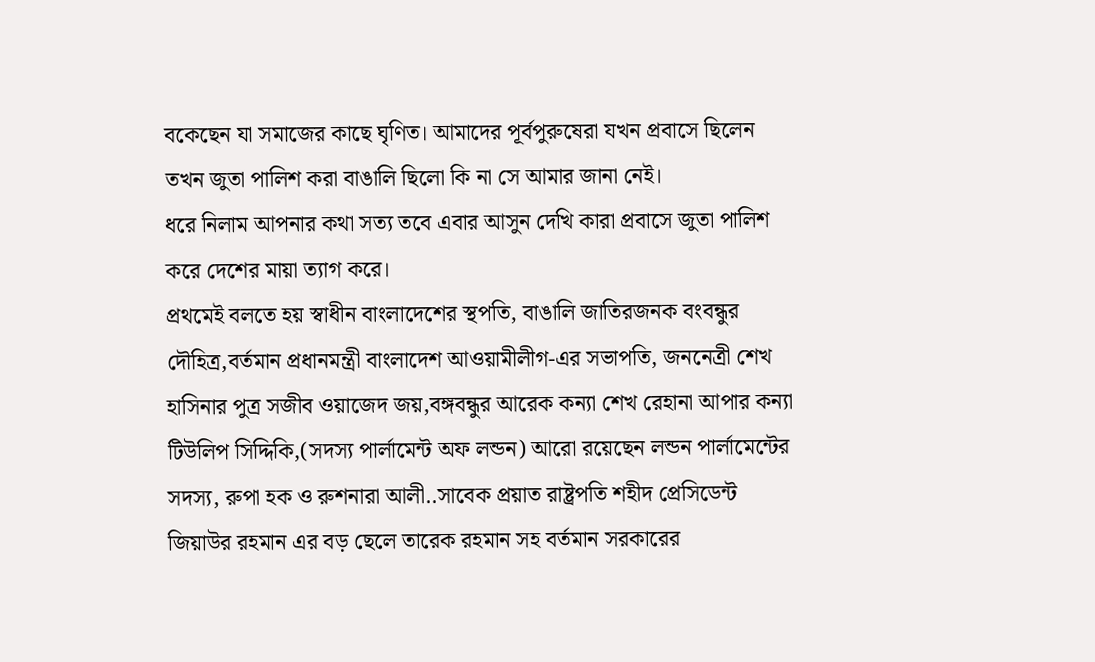বকেছেন যা সমাজের কাছে ঘৃণিত। আমাদের পূর্বপুরুষেরা যখন প্রবাসে ছিলেন তখন জুতা পালিশ করা বাঙালি ছিলো কি না সে আমার জানা নেই।
ধরে নিলাম আপনার কথা সত্য তবে এবার আসুন দেখি কারা প্রবাসে জুতা পালিশ করে দেশের মায়া ত্যাগ করে।
প্রথমেই বলতে হয় স্বাধীন বাংলাদেশের স্থপতি, বাঙালি জাতিরজনক বংবন্ধুর দৌহিত্র,বর্তমান প্রধানমন্ত্রী বাংলাদেশ আওয়ামীলীগ-এর সভাপতি, জননেত্রী শেখ হাসিনার পুত্র সজীব ওয়াজেদ জয়,বঙ্গবন্ধুর আরেক কন্যা শেখ রেহানা আপার কন্যা টিউলিপ সিদ্দিকি,(সদস্য পার্লামেন্ট অফ লন্ডন) আরো রয়েছেন লন্ডন পার্লামেন্টের সদস্য, রুপা হক ও রুশনারা আলী..সাবেক প্রয়াত রাষ্ট্রপতি শহীদ প্রেসিডেন্ট জিয়াউর রহমান এর বড় ছেলে তারেক রহমান সহ বর্তমান সরকারের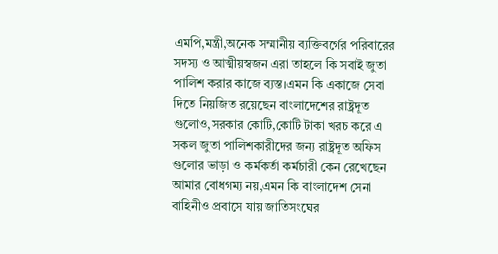এমপি,মন্ত্রী,অনেক সম্মানীয় ব্যক্তিবর্গের পরিবারের সদস্য ও আত্মীয়স্বজন এরা তাহলে কি সবাই জুতা পালিশ করার কাজে ব্যস্ত।এমন কি একাজে সেবা দিতে নিয়জিত রয়েছেন বাংলাদেশের রাষ্ট্রদূত গুলোও,সরকার কোটি,কোটি টাকা খরচ করে এ সকল জুতা পালিশকারীদের জন্য রাষ্ট্রদূত অফিস গুলোর ভাড়া ও কর্মকর্তা কর্মচারী কেন রেখেছেন আমার বোধগম্য নয়,এমন কি বাংলাদেশ সেনা বাহিনীও প্রবাসে যায় জাতিসংঘের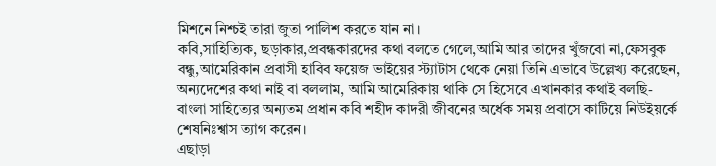মিশনে নিশ্চই তারা জুতা পালিশ করতে যান না।
কবি,সাহিত্যিক, ছড়াকার,প্রবন্ধকারদের কথা বলতে গেলে,আমি আর তাদের খুঁজবো না,ফেসবুক বন্ধু,আমেরিকান প্রবাসী হাবিব ফয়েজ ভাইয়ের স্ট্যাটাস থেকে নেয়া তিনি এভাবে উল্লেখ্য করেছেন,
অন্যদেশের কথা নাই বা বললাম, আমি আমেরিকায় থাকি সে হিসেবে এখানকার কথাই বলছি-
বাংলা সাহিত্যের অন্যতম প্রধান কবি শহীদ কাদরী জীবনের অর্ধেক সময় প্রবাসে কাটিয়ে নিউইয়র্কে শেষনিঃশ্বাস ত্যাগ করেন।
এছাড়া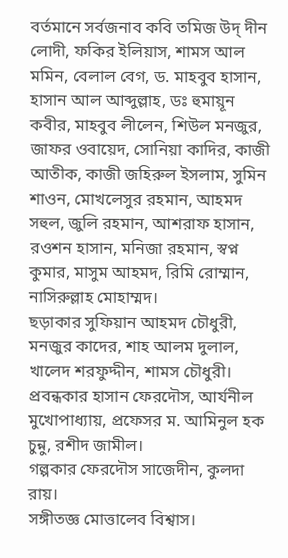বর্তমানে সর্বজনাব কবি তমিজ উদ্ দীন লোদী, ফকির ইলিয়াস, শামস আল মমিন, বেলাল বেগ, ড. মাহবুব হাসান, হাসান আল আব্দুল্লাহ, ডঃ হুমায়ূন কবীর, মাহবুব লীলেন, শিউল মনজুর, জাফর ওবায়েদ, সোনিয়া কাদির, কাজী আতীক, কাজী জহিরুল ইসলাম, সুমিন শাওন, মোখলেসুর রহমান, আহমদ সহুল, জুলি রহমান, আশরাফ হাসান, রওশন হাসান, মনিজা রহমান, স্বপ্ন কুমার, মাসুম আহমদ, রিমি রোম্মান, নাসিরুল্লাহ মোহাম্মদ।
ছড়াকার সুফিয়ান আহমদ চৌধুরী, মনজুর কাদের, শাহ আলম দুলাল, খালেদ শরফুদ্দীন, শামস চৌধুরী।
প্রবন্ধকার হাসান ফেরদৌস, আর্যনীল মুখোপাধ্যায়, প্রফেসর ম. আমিনুল হক চুন্নু, রশীদ জামীল।
গল্পকার ফেরদৌস সাজেদীন, কুলদা রায়।
সঙ্গীতজ্ঞ মোত্তালেব বিশ্বাস।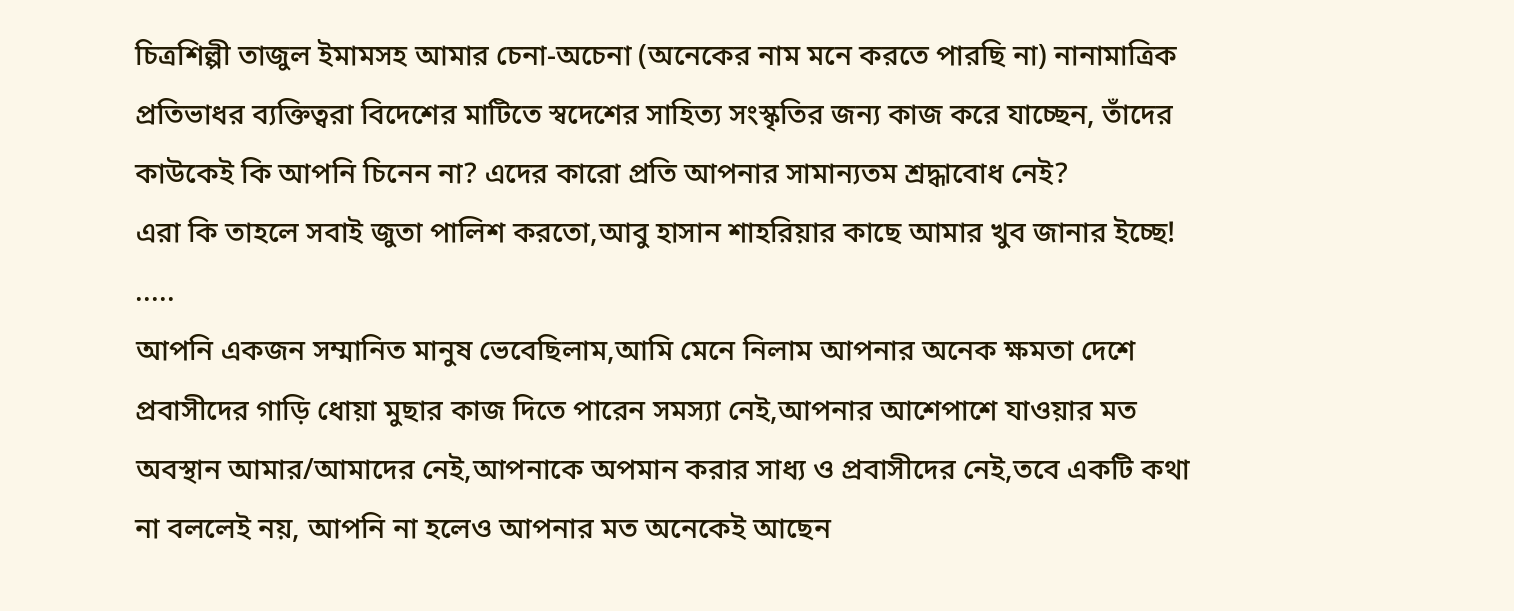চিত্রশিল্পী তাজুল ইমামসহ আমার চেনা-অচেনা (অনেকের নাম মনে করতে পারছি না) নানামাত্রিক প্রতিভাধর ব্যক্তিত্বরা বিদেশের মাটিতে স্বদেশের সাহিত্য সংস্কৃতির জন্য কাজ করে যাচ্ছেন, তাঁদের কাউকেই কি আপনি চিনেন না? এদের কারো প্রতি আপনার সামান্যতম শ্রদ্ধাবোধ নেই?
এরা কি তাহলে সবাই জুতা পালিশ করতো,আবু হাসান শাহরিয়ার কাছে আমার খুব জানার ইচ্ছে!
.....
আপনি একজন সম্মানিত মানুষ ভেবেছিলাম,আমি মেনে নিলাম আপনার অনেক ক্ষমতা দেশে প্রবাসীদের গাড়ি ধোয়া মুছার কাজ দিতে পারেন সমস্যা নেই,আপনার আশেপাশে যাওয়ার মত অবস্থান আমার/আমাদের নেই,আপনাকে অপমান করার সাধ্য ও প্রবাসীদের নেই,তবে একটি কথা না বললেই নয়, আপনি না হলেও আপনার মত অনেকেই আছেন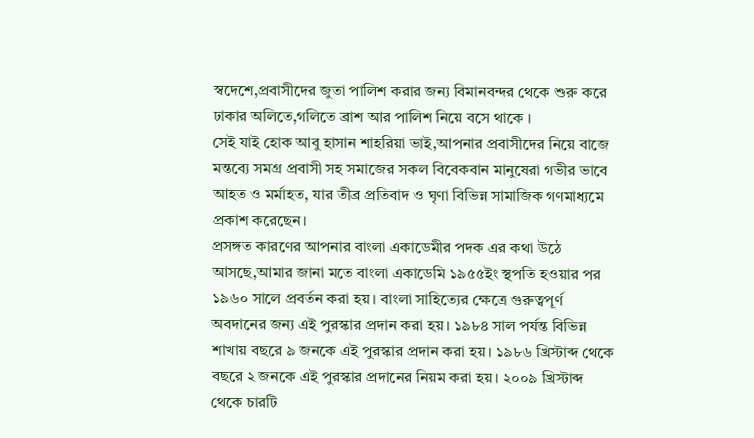স্বদেশে,প্রবাসীদের জুতা পালিশ করার জন্য বিমানবন্দর থেকে শুরু করে ঢাকার অলিতে,গলিতে ব্রাশ আর পালিশ নিয়ে বসে থাকে ।
সেই যাই হোক আবু হাসান শাহরিয়া ভাই,আপনার প্রবাসীদের নিয়ে বাজে মন্তব্যে সমগ্র প্রবাসী সহ সমাজের সকল বিবেকবান মানুষেরা গভীর ভাবে আহত ও মর্মাহত, যার তীব্র প্রতিবাদ ও ঘৃণা বিভিন্ন সামাজিক গণমাধ্যমে প্রকাশ করেছেন।
প্রসঙ্গত কারণের আপনার বাংলা একাডেমীর পদক এর কথা উঠে আসছে,আমার জানা মতে বাংলা একাডেমি ১৯৫৫ইং স্থপতি হওয়ার পর ১৯৬০ সালে প্রবর্তন করা হয়। বাংলা সাহিত্যের ক্ষেত্রে গুরুত্বপূর্ণ অবদানের জন্য এই পুরস্কার প্রদান করা হয়। ১৯৮৪ সাল পর্যন্ত বিভিন্ন শাখায় বছরে ৯ জনকে এই পুরস্কার প্রদান করা হয়। ১৯৮৬ খ্রিস্টাব্দ থেকে বছরে ২ জনকে এই পুরস্কার প্রদানের নিয়ম করা হয়। ২০০৯ খ্রিস্টাব্দ থেকে চারটি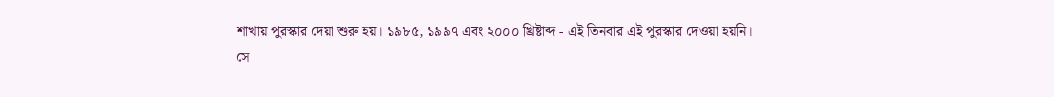শাখায় পুরস্কার দেয়া শুরু হয়। ১৯৮৫, ১৯৯৭ এবং ২০০০ খ্রিষ্টাব্দ - এই তিনবার এই পুরস্কার দেওয়া হয়নি।
সে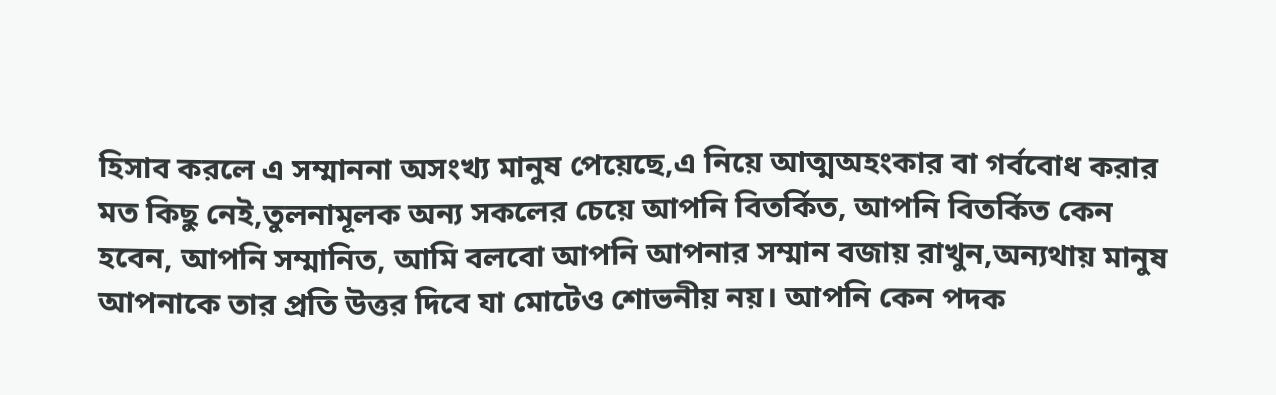হিসাব করলে এ সম্মাননা অসংখ্য মানুষ পেয়েছে,এ নিয়ে আত্মঅহংকার বা গর্ববোধ করার মত কিছু নেই,তুলনামূলক অন্য সকলের চেয়ে আপনি বিতর্কিত, আপনি বিতর্কিত কেন হবেন, আপনি সম্মানিত, আমি বলবো আপনি আপনার সম্মান বজায় রাখুন,অন্যথায় মানুষ আপনাকে তার প্রতি উত্তর দিবে যা মোটেও শোভনীয় নয়। আপনি কেন পদক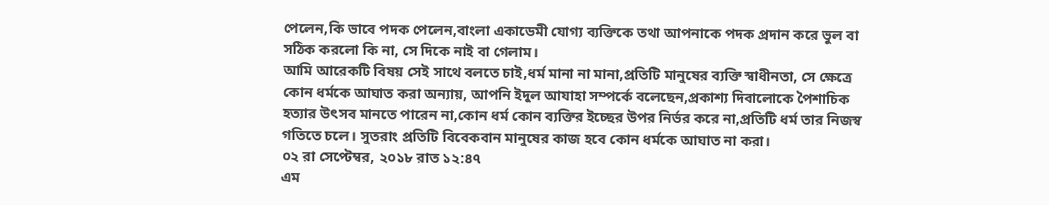পেলেন,কি ভাবে পদক পেলেন,বাংলা একাডেমী যোগ্য ব্যক্তিকে তথা আপনাকে পদক প্রদান করে ভুল বা সঠিক করলো কি না, সে দিকে নাই বা গেলাম।
আমি আরেকটি বিষয় সেই সাথে বলতে চাই,ধর্ম মানা না মানা,প্রতিটি মানুষের ব্যক্তি স্বাধীনতা, সে ক্ষেত্রে কোন ধর্মকে আঘাত করা অন্যায়, আপনি ইদুল আযাহা সম্পর্কে বলেছেন,প্রকাশ্য দিবালোকে পৈশাচিক হত্যার উৎসব মানতে পারেন না,কোন ধর্ম কোন ব্যক্তির ইচ্ছের উপর নির্ভর করে না,প্রতিটি ধর্ম তার নিজস্ব গতিতে চলে। সুতরাং প্রতিটি বিবেকবান মানুষের কাজ হবে কোন ধর্মকে আঘাত না করা।
০২ রা সেপ্টেম্বর, ২০১৮ রাত ১২:৪৭
এম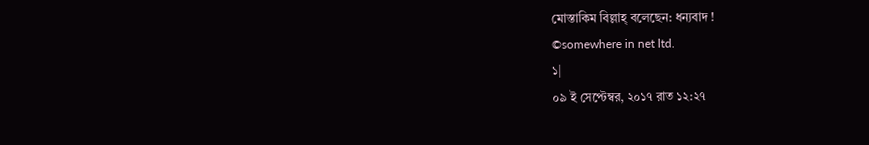মোস্তাকিম বিল্লাহ্ বলেছেন: ধন্যবাদ !
©somewhere in net ltd.
১|
০৯ ই সেপ্টেম্বর, ২০১৭ রাত ১২:২৭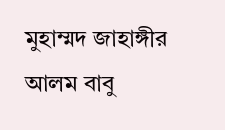মুহাম্মদ জাহাঙ্গীর আলম বাবু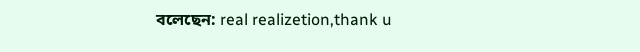বলেছেন: real realizetion,thank u